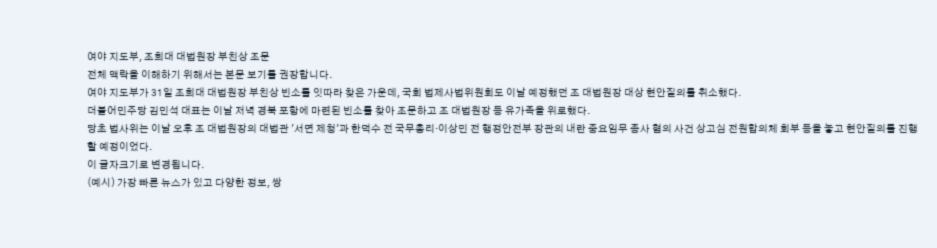여야 지도부, 조희대 대법원장 부친상 조문
전체 맥락을 이해하기 위해서는 본문 보기를 권장합니다.
여야 지도부가 31일 조희대 대법원장 부친상 빈소를 잇따라 찾은 가운데, 국회 법제사법위원회도 이날 예정했던 조 대법원장 대상 현안질의를 취소했다.
더불어민주당 김민석 대표는 이날 저녁 경북 포항에 마련된 빈소를 찾아 조문하고 조 대법원장 등 유가족을 위로했다.
당초 법사위는 이날 오후 조 대법원장의 대법관 '서면 제청'과 한덕수 전 국무총리·이상민 전 행정안전부 장관의 내란 중요임무 종사 혐의 사건 상고심 전원합의체 회부 등을 놓고 현안질의를 진행할 예정이었다.
이 글자크기로 변경됩니다.
(예시) 가장 빠른 뉴스가 있고 다양한 정보, 쌍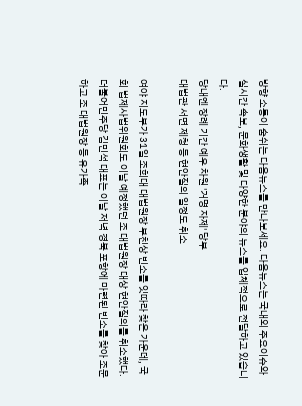방향 소통이 숨쉬는 다음뉴스를 만나보세요. 다음뉴스는 국내외 주요이슈와 실시간 속보, 문화생활 및 다양한 분야의 뉴스를 입체적으로 전달하고 있습니다.
당내엔 장례 기간 예우 차원 '거명 자제' 당부
대법관 서면 제청 등 현안질의 일정도 취소

여야 지도부가 31일 조희대 대법원장 부친상 빈소를 잇따라 찾은 가운데, 국회 법제사법위원회도 이날 예정했던 조 대법원장 대상 현안질의를 취소했다.
더불어민주당 김민석 대표는 이날 저녁 경북 포항에 마련된 빈소를 찾아 조문하고 조 대법원장 등 유가족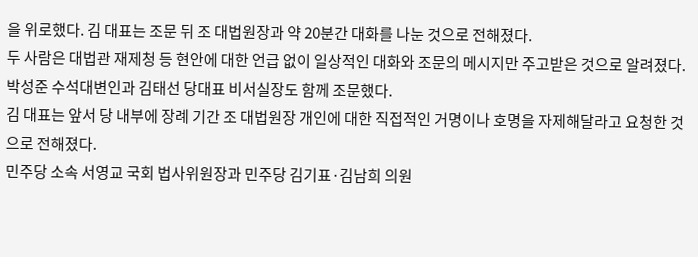을 위로했다. 김 대표는 조문 뒤 조 대법원장과 약 20분간 대화를 나눈 것으로 전해졌다.
두 사람은 대법관 재제청 등 현안에 대한 언급 없이 일상적인 대화와 조문의 메시지만 주고받은 것으로 알려졌다. 박성준 수석대변인과 김태선 당대표 비서실장도 함께 조문했다.
김 대표는 앞서 당 내부에 장례 기간 조 대법원장 개인에 대한 직접적인 거명이나 호명을 자제해달라고 요청한 것으로 전해졌다.
민주당 소속 서영교 국회 법사위원장과 민주당 김기표·김남희 의원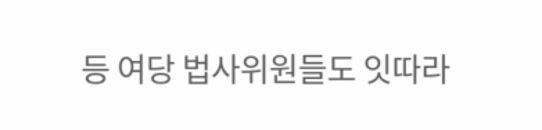등 여당 법사위원들도 잇따라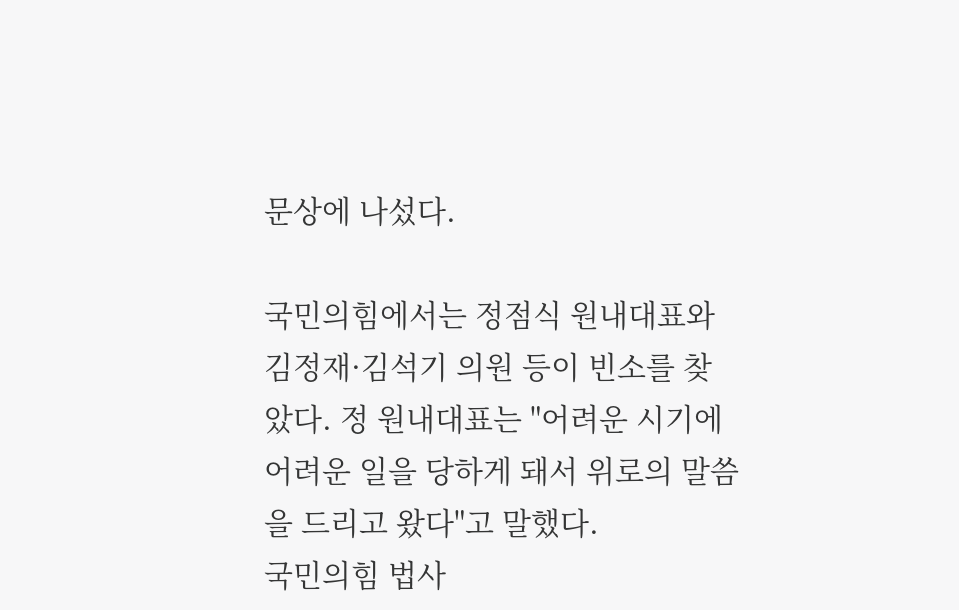문상에 나섰다.

국민의힘에서는 정점식 원내대표와 김정재·김석기 의원 등이 빈소를 찾았다. 정 원내대표는 "어려운 시기에 어려운 일을 당하게 돼서 위로의 말씀을 드리고 왔다"고 말했다.
국민의힘 법사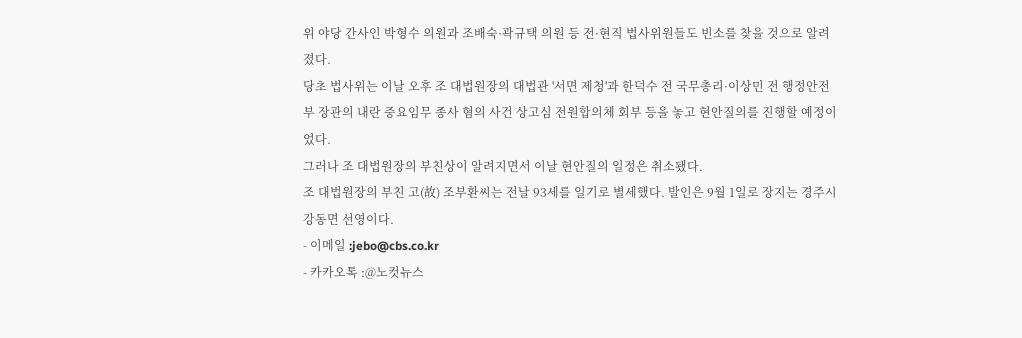위 야당 간사인 박형수 의원과 조배숙·곽규택 의원 등 전·현직 법사위원들도 빈소를 찾을 것으로 알려졌다.
당초 법사위는 이날 오후 조 대법원장의 대법관 '서면 제청'과 한덕수 전 국무총리·이상민 전 행정안전부 장관의 내란 중요임무 종사 혐의 사건 상고심 전원합의체 회부 등을 놓고 현안질의를 진행할 예정이었다.
그러나 조 대법원장의 부친상이 알려지면서 이날 현안질의 일정은 취소됐다.
조 대법원장의 부친 고(故) 조부환씨는 전날 93세를 일기로 별세했다. 발인은 9월 1일로 장지는 경주시 강동면 선영이다.
- 이메일 :jebo@cbs.co.kr
- 카카오톡 :@노컷뉴스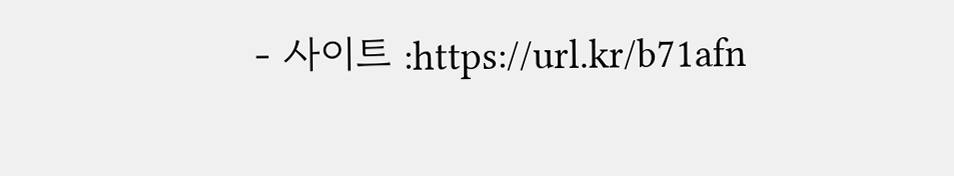- 사이트 :https://url.kr/b71afn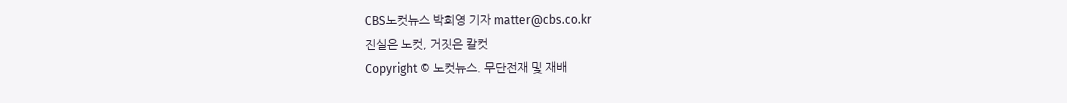CBS노컷뉴스 박희영 기자 matter@cbs.co.kr
진실은 노컷, 거짓은 칼컷
Copyright © 노컷뉴스. 무단전재 및 재배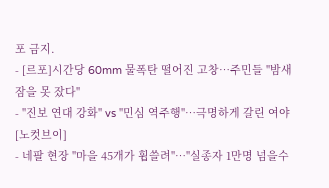포 금지.
- [르포]시간당 60mm 물폭탄 떨어진 고창…주민들 "밤새 잠을 못 잤다"
- "진보 연대 강화" vs "민심 역주행"…극명하게 갈린 여야[노컷브이]
- 네팔 현장 "마을 45개가 휩쓸려"…"실종자 1만명 넘을수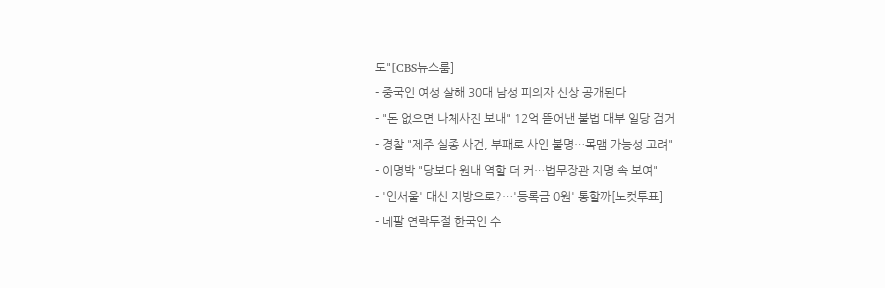도"[CBS뉴스룸]
- 중국인 여성 살해 30대 남성 피의자 신상 공개된다
- "돈 없으면 나체사진 보내" 12억 뜯어낸 불법 대부 일당 검거
- 경찰 "제주 실종 사건, 부패로 사인 불명…목맴 가능성 고려"
- 이명박 "당보다 원내 역할 더 커…법무장관 지명 속 보여"
- '인서울' 대신 지방으로?…'등록금 0원' 통할까[노컷투표]
- 네팔 연락두절 한국인 수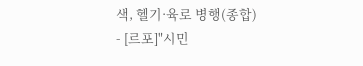색, 헬기·육로 병행(종합)
- [르포]"시민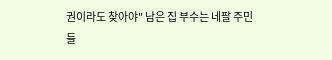권이라도 찾아야" 남은 집 부수는 네팔 주민들